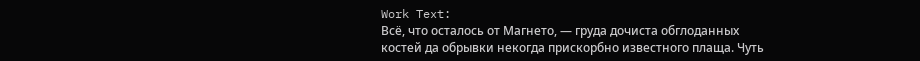Work Text:
Всё, что осталось от Магнето, — груда дочиста обглоданных костей да обрывки некогда прискорбно известного плаща. Чуть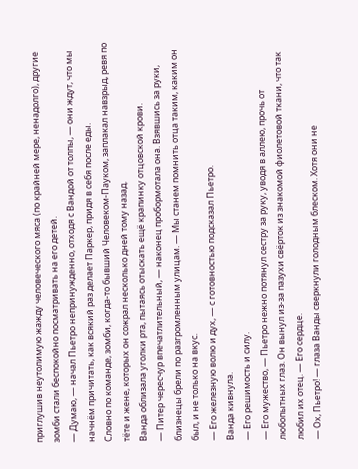приглушив неутолимую жажду человеческого мяса (по крайней мере, ненадолго), другие зомби стали беспокойно посматривать на его детей.
— Думаю, — начал Пьетро непринужденно, отходя с Вандой от толпы, — они ждут, что мы начнём причитать, как всякий раз делает Паркер, придя в себя после еды.
Словно по команде, зомби, когда-то бывший Человеком-Пауком, заплакал навзрыд, ревя по тёте и жене, которых он сожрал несколько дней тому назад.
Ванда облизала уголки рта, пытаясь отыскать ещё крапинку отцовской крови.
— Питер чересчур впечатлительный, — наконец пробормотала она. Взявшись за руки, близнецы брели по разгромленным улицам. — Мы станем помнить отца таким, каким он был, и не только на вкус.
— Его железную волю и дух, — с готовностью подсказал Пьетро.
Ванда кивнула.
— Его решимость и силу.
— Его мужество, — Пьетро нежно потянул сестру за руку, уводя в аллею, прочь от любопытных глаз. Он вынул из-за пазухи свёрток из знакомой фиолетовой ткани, что так любил их отец. — Его сердце.
— Ох, Пьетро! — глаза Ванды сверкнули голодным блеском. Хотя они не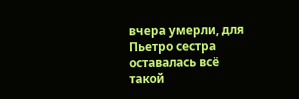вчера умерли, для Пьетро сестра оставалась всё такой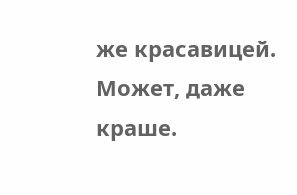же красавицей. Может, даже краше.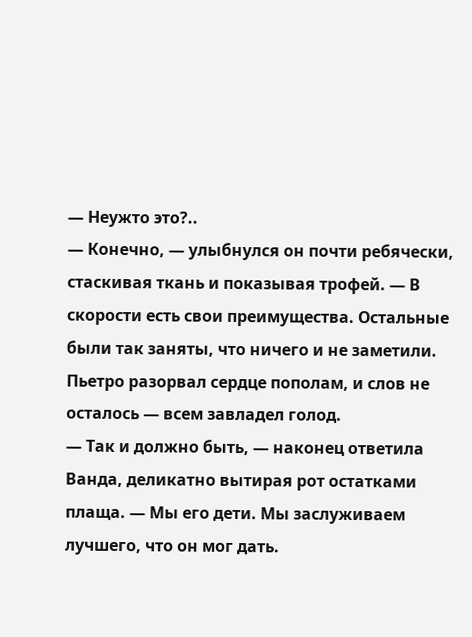— Неужто это?..
— Конечно, — улыбнулся он почти ребячески, стаскивая ткань и показывая трофей. — В скорости есть свои преимущества. Остальные были так заняты, что ничего и не заметили.
Пьетро разорвал сердце пополам, и слов не осталось — всем завладел голод.
— Так и должно быть, — наконец ответила Ванда, деликатно вытирая рот остатками плаща. — Мы его дети. Мы заслуживаем лучшего, что он мог дать.